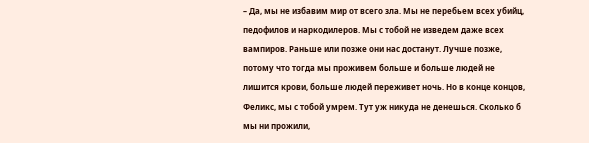– Да, мы не избавим мир от всего зла. Мы не перебьем всех убийц, педофилов и наркодилеров. Мы с тобой не изведем даже всех вампиров. Раньше или позже они нас достанут. Лучше позже, потому что тогда мы проживем больше и больше людей не лишится крови, больше людей переживет ночь. Но в конце концов, Феликс, мы с тобой умрем. Тут уж никуда не денешься. Сколько б мы ни прожили,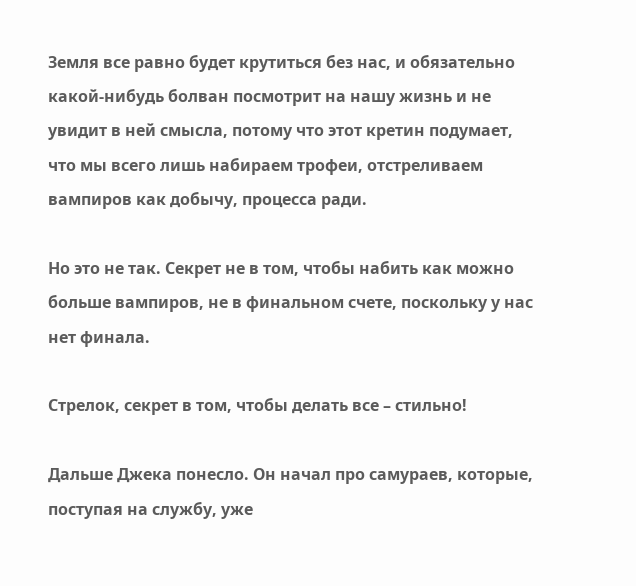Земля все равно будет крутиться без нас, и обязательно какой-нибудь болван посмотрит на нашу жизнь и не увидит в ней смысла, потому что этот кретин подумает, что мы всего лишь набираем трофеи, отстреливаем вампиров как добычу, процесса ради.

Но это не так. Секрет не в том, чтобы набить как можно больше вампиров, не в финальном счете, поскольку у нас нет финала.

Стрелок, секрет в том, чтобы делать все – стильно!

Дальше Джека понесло. Он начал про самураев, которые, поступая на службу, уже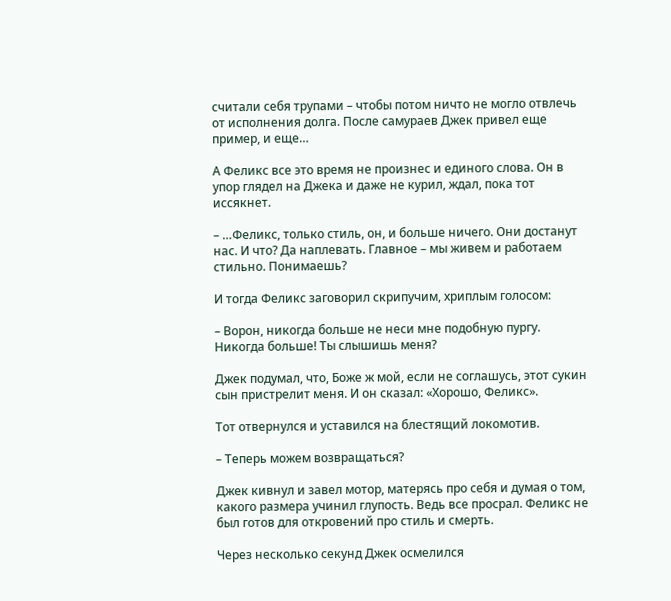считали себя трупами – чтобы потом ничто не могло отвлечь от исполнения долга. После самураев Джек привел еще пример, и еще…

А Феликс все это время не произнес и единого слова. Он в упор глядел на Джека и даже не курил, ждал, пока тот иссякнет.

– …Феликс, только стиль, он, и больше ничего. Они достанут нас. И что? Да наплевать. Главное – мы живем и работаем стильно. Понимаешь?

И тогда Феликс заговорил скрипучим, хриплым голосом:

– Ворон, никогда больше не неси мне подобную пургу. Никогда больше! Ты слышишь меня?

Джек подумал, что, Боже ж мой, если не соглашусь, этот сукин сын пристрелит меня. И он сказал: «Хорошо, Феликс».

Тот отвернулся и уставился на блестящий локомотив.

– Теперь можем возвращаться?

Джек кивнул и завел мотор, матерясь про себя и думая о том, какого размера учинил глупость. Ведь все просрал. Феликс не был готов для откровений про стиль и смерть.

Через несколько секунд Джек осмелился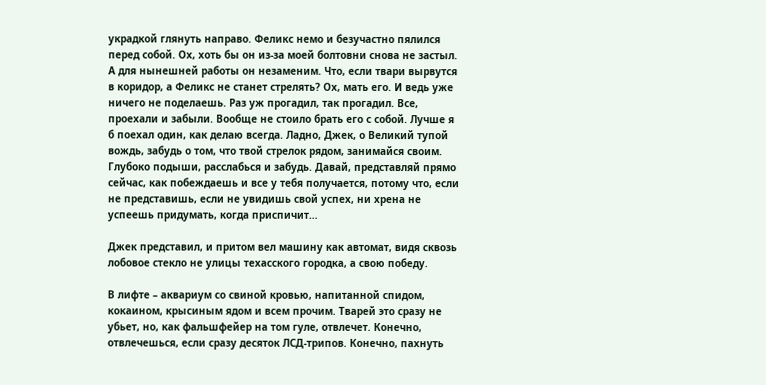украдкой глянуть направо. Феликс немо и безучастно пялился перед собой. Ох, хоть бы он из-за моей болтовни снова не застыл. А для нынешней работы он незаменим. Что, если твари вырвутся в коридор, а Феликс не станет стрелять? Ох, мать его. И ведь уже ничего не поделаешь. Раз уж прогадил, так прогадил. Все, проехали и забыли. Вообще не стоило брать его с собой. Лучше я б поехал один, как делаю всегда. Ладно, Джек, о Великий тупой вождь, забудь о том, что твой стрелок рядом, занимайся своим. Глубоко подыши, расслабься и забудь. Давай, представляй прямо сейчас, как побеждаешь и все у тебя получается, потому что, если не представишь, если не увидишь свой успех, ни хрена не успеешь придумать, когда приспичит…

Джек представил, и притом вел машину как автомат, видя сквозь лобовое стекло не улицы техасского городка, а свою победу.

В лифте – аквариум со свиной кровью, напитанной спидом, кокаином, крысиным ядом и всем прочим. Тварей это сразу не убьет, но, как фальшфейер на том гуле, отвлечет. Конечно, отвлечешься, если сразу десяток ЛСД-трипов. Конечно, пахнуть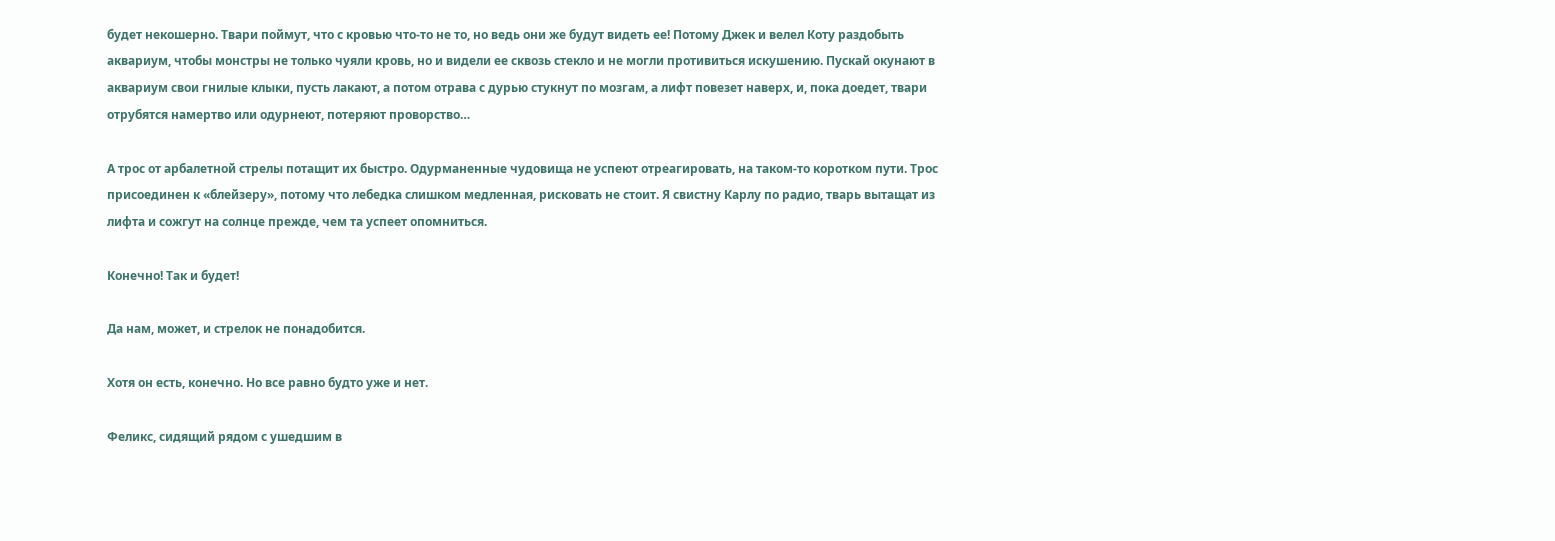будет некошерно. Твари поймут, что с кровью что-то не то, но ведь они же будут видеть ее! Потому Джек и велел Коту раздобыть аквариум, чтобы монстры не только чуяли кровь, но и видели ее сквозь стекло и не могли противиться искушению. Пускай окунают в аквариум свои гнилые клыки, пусть лакают, а потом отрава с дурью стукнут по мозгам, а лифт повезет наверх, и, пока доедет, твари отрубятся намертво или одурнеют, потеряют проворство…

А трос от арбалетной стрелы потащит их быстро. Одурманенные чудовища не успеют отреагировать, на таком-то коротком пути. Трос присоединен к «блейзеру», потому что лебедка слишком медленная, рисковать не стоит. Я свистну Карлу по радио, тварь вытащат из лифта и сожгут на солнце прежде, чем та успеет опомниться.

Конечно! Так и будет!

Да нам, может, и стрелок не понадобится.

Хотя он есть, конечно. Но все равно будто уже и нет.

Феликс, сидящий рядом с ушедшим в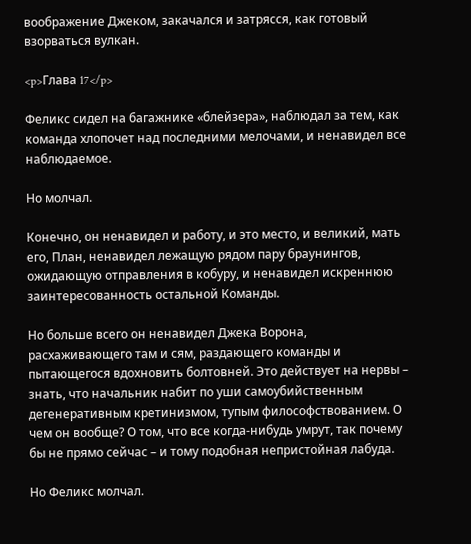воображение Джеком, закачался и затрясся, как готовый взорваться вулкан.

<p>Глава 17</p>

Феликс сидел на багажнике «блейзера», наблюдал за тем, как команда хлопочет над последними мелочами, и ненавидел все наблюдаемое.

Но молчал.

Конечно, он ненавидел и работу, и это место, и великий, мать его, План, ненавидел лежащую рядом пару браунингов, ожидающую отправления в кобуру, и ненавидел искреннюю заинтересованность остальной Команды.

Но больше всего он ненавидел Джека Ворона, расхаживающего там и сям, раздающего команды и пытающегося вдохновить болтовней. Это действует на нервы – знать, что начальник набит по уши самоубийственным дегенеративным кретинизмом, тупым философствованием. О чем он вообще? О том, что все когда-нибудь умрут, так почему бы не прямо сейчас – и тому подобная непристойная лабуда.

Но Феликс молчал.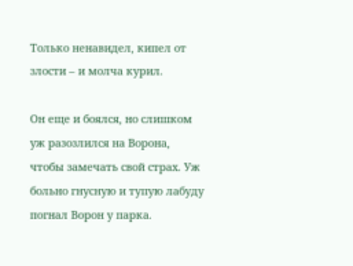Только ненавидел, кипел от злости – и молча курил.

Он еще и боялся, но слишком уж разозлился на Ворона, чтобы замечать свой страх. Уж больно гнусную и тупую лабуду погнал Ворон у парка.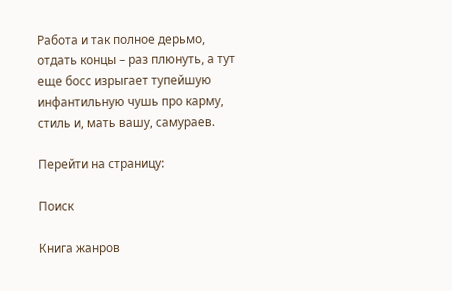Работа и так полное дерьмо, отдать концы – раз плюнуть, а тут еще босс изрыгает тупейшую инфантильную чушь про карму, стиль и, мать вашу, самураев.

Перейти на страницу:

Поиск

Книга жанров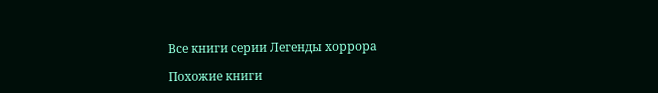Все книги серии Легенды хоррора

Похожие книги